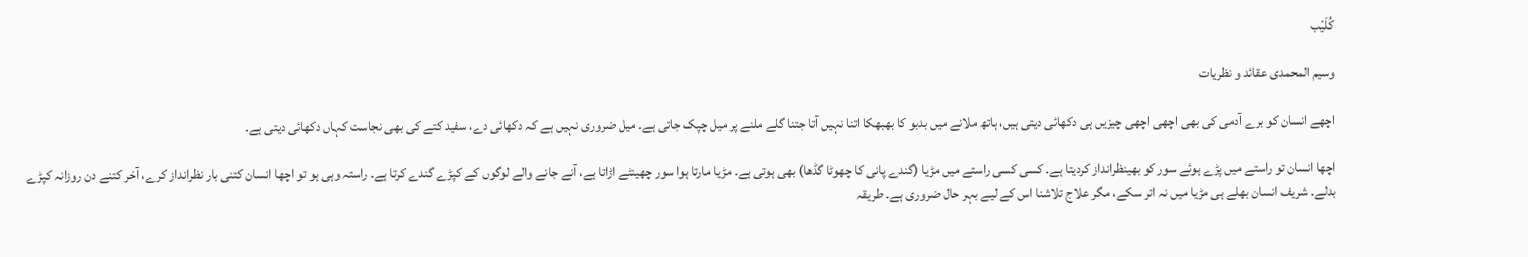کُلَیْب

وسیم المحمدی عقائد و نظریات

اچھے انسان کو برے آدمی کی بھی اچھی اچھی چیزیں ہی دکھائی دیتی ہیں، ہاتھ ملانے میں بدبو کا بھبھکا اتنا نہیں آتا جتنا گلے ملنے پر میل چپک جاتی ہے۔ میل ضروری نہیں ہے کہ دکھائی دے، سفید کتے کی بھی نجاست کہاں دکھائی دیتی ہے۔

اچھا انسان تو راستے میں پڑے ہوئے سور کو بھینظرانداز کردیتا ہے۔ کسی کسی راستے میں مڑیا (گندے پانی کا چھوٹا گڈھا) بھی ہوتی ہے۔ مڑیا مارتا ہوا سور چھینٹے اڑاتا ہے، آنے جانے والے لوگوں کے کپڑے گندے کرتا ہے۔ راستہ وہی ہو تو اچھا انسان کتنی بار نظرانداز کرے، آخر کتنے دن روزانہ کپڑے بدلے۔ شریف انسان بھلے ہی مڑیا میں نہ اتر سکے، مگر علاج تلاشنا اس کے لیے بہر حال ضروری ہے۔ طریقہ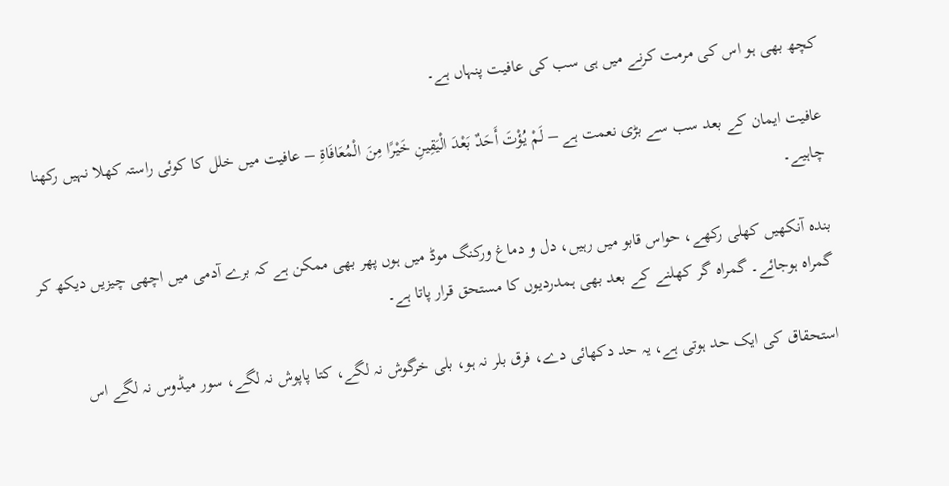کچھ بھی ہو اس کی مرمت کرنے میں ہی سب کی عافیت پنہاں ہے۔

عافیت ایمان کے بعد سب سے بڑی نعمت ہے – لَمْ يُؤْتَ أَحَدٌ بَعْدَ الْيَقِينِ خَيْرًا مِنَ الْمُعَافَاةِ – عافیت میں خلل کا کوئی راستہ کھلا نہیں رکھنا چاہیے۔

بندہ آنکھیں کھلی رکھے، حواس قابو میں رہیں، دل و دماغ ورکنگ موڈ میں ہوں پھر بھی ممکن ہے کہ برے آدمی میں اچھی چیزیں دیکھ کر گمراہ ہوجائے۔ گمراہ گر کھلنے کے بعد بھی ہمدردیوں کا مستحق قرار پاتا ہے۔

استحقاق کی ایک حد ہوتی ہے، یہ حد دکھائی دے، فرق بلر نہ ہو، بلی خرگوش نہ لگے، کتا پاپوش نہ لگے، سور میڈوس نہ لگے اس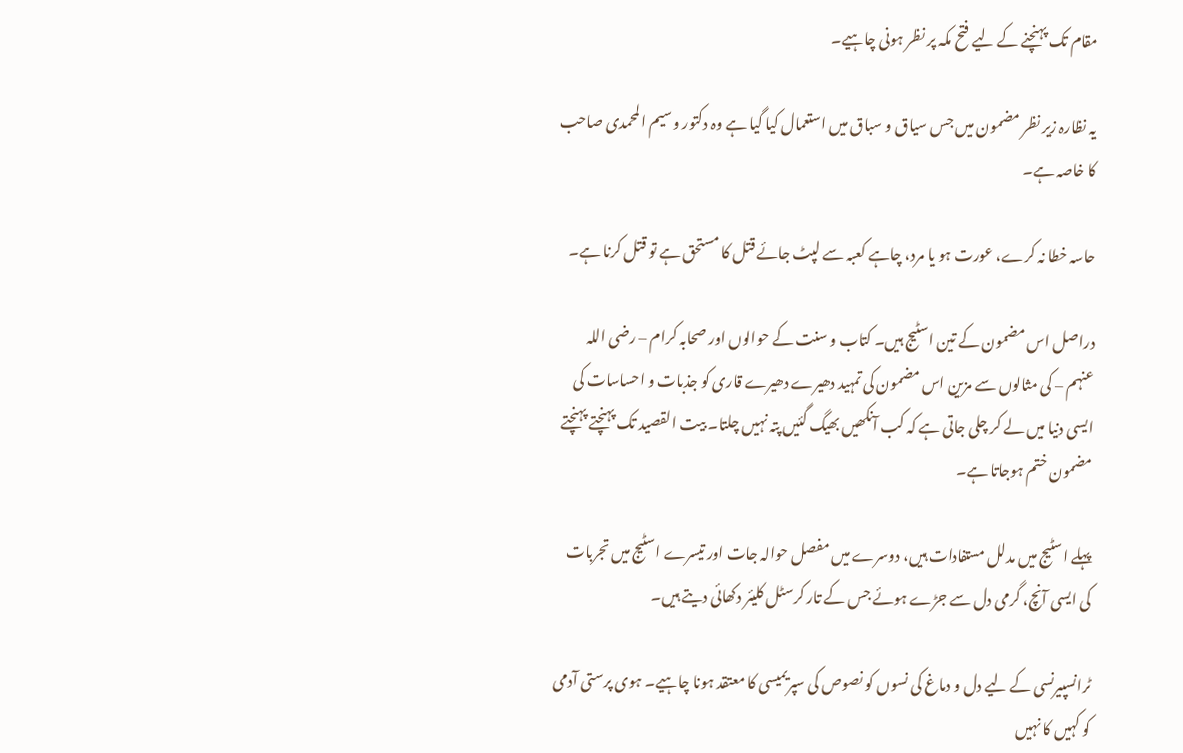مقام تک پہنچنے کے لیے فتح مکہ پر نظر ہونی چاہیے۔

یہ نظارہ زیر نظر مضمون میں جس سیاق و سباق میں استعمال کیا گیا ہے وہ دکتور وسیم المحمدی صاحب کا خاصہ ہے۔

حاسہ خطا نہ کرے، عورت ہو یا مرد، چاہے کعبہ سے لپٹ جائے قتل کا مستحق ہے تو قتل کرنا ہے۔

دراصل اس مضمون کے تین اسٹیج ہیں۔ کتاب و سنت کے حوالوں اور صحابہ کرام – رضی اللہ عنہم – کی مثالوں سے مزین اس مضمون کی تمہید دھیرے دھیرے قاری کو جذبات و احساسات کی ایسی دنیا میں لے کر چلی جاتی ہے کہ کب آنکھیں بھیگ گئیں پتہ نہیں چلتا۔ بیت القصید تک پہنچتے پہنچتے مضمون ختم ہوجاتا ہے۔

پہلے اسٹیج میں مدلل مستفادات ہیں، دوسرے میں مفصل حوالہ جات اور تیسرے اسٹیج میں تجربات کی ایسی آنچ، گرمی دل سے جڑے ہوئے جس کے تار کرسٹل کلیئر دکھائی دیتے ہیں۔

ٹرانسپیرنسی کے لیے دل و دماغ کی نسوں کو نصوص کی سپریمیسی کا معتقد ہونا چاہیے۔ ہوی پرستی آدمی کو کہیں کا نہیں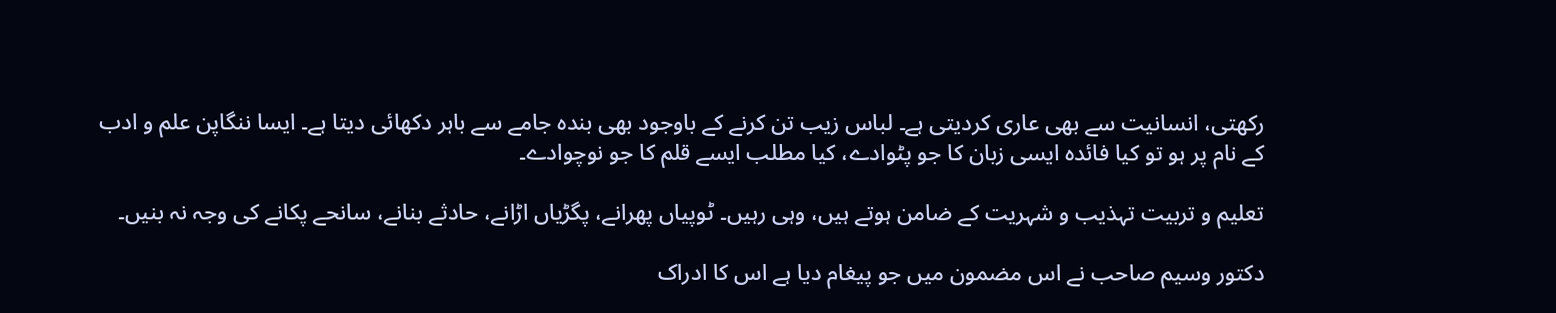رکھتی، انسانیت سے بھی عاری کردیتی ہے۔ لباس زیب تن کرنے کے باوجود بھی بندہ جامے سے باہر دکھائی دیتا ہے۔ ایسا ننگاپن علم و ادب کے نام پر ہو تو کیا فائدہ ایسی زبان کا جو پٹوادے، کیا مطلب ایسے قلم کا جو نوچوادے۔

تعلیم و تربیت تہذیب و شہریت کے ضامن ہوتے ہیں، وہی رہیں۔ ٹوپیاں پھرانے، پگڑیاں اڑانے، حادثے بنانے، سانحے پکانے کی وجہ نہ بنیں۔

دکتور وسیم صاحب نے اس‌ مضمون میں جو پیغام دیا ہے اس کا ادراک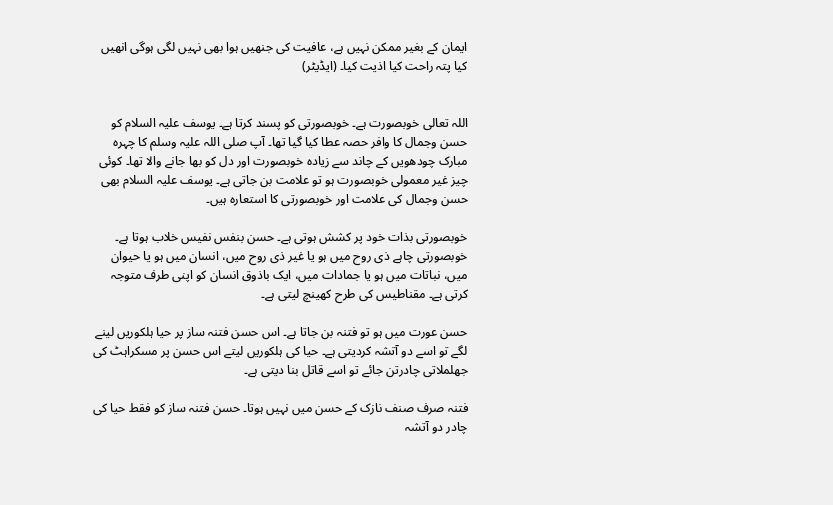ایمان کے بغیر ممکن نہیں ہے، عافیت کی جنھیں ہوا بھی نہیں لگی ہوگی انھیں کیا پتہ راحت کیا اذیت کیا۔ (ایڈیٹر)


اللہ تعالى خوبصورت ہے۔ خوبصورتی کو پسند کرتا ہے۔ یوسف علیہ السلام کو حسن وجمال کا وافر حصہ عطا کیا گیا تھا۔ آپ صلى اللہ علیہ وسلم کا چہرہ مبارک چودھویں کے چاند سے زیادہ خوبصورت اور دل کو بھا جانے والا تھا۔ کوئی چیز غیر معمولی خوبصورت ہو تو علامت بن جاتی ہے۔ یوسف علیہ السلام بھی حسن وجمال کی علامت اور خوبصورتی کا استعارہ ہیں۔

خوبصورتی بذات خود پر کشش ہوتی ہے۔ حسن بنفس نفیس خلاب ہوتا ہے۔ خوبصورتی چاہے ذی روح میں ہو یا غیر ذی روح میں، انسان میں ہو یا حیوان میں، نباتات میں ہو یا جمادات میں، ایک باذوق انسان کو اپنی طرف متوجہ کرتی ہے۔ مقناطیس کی طرح کھینچ لیتی ہے۔

حسن عورت میں ہو تو فتنہ بن جاتا ہے۔ اس حسن فتنہ ساز پر حیا ہلکوریں لینے لگے تو اسے دو آتشہ کردیتی ہے۔ حیا کی ہلکوریں لیتے اس حسن پر مسکراہٹ کی جھلملاتی چادرتن جائے تو اسے قاتل بنا دیتی ہے۔

فتنہ صرف صنف نازک کے حسن میں نہیں ہوتا۔ حسن فتنہ ساز کو فقط حیا کی چادر دو آتشہ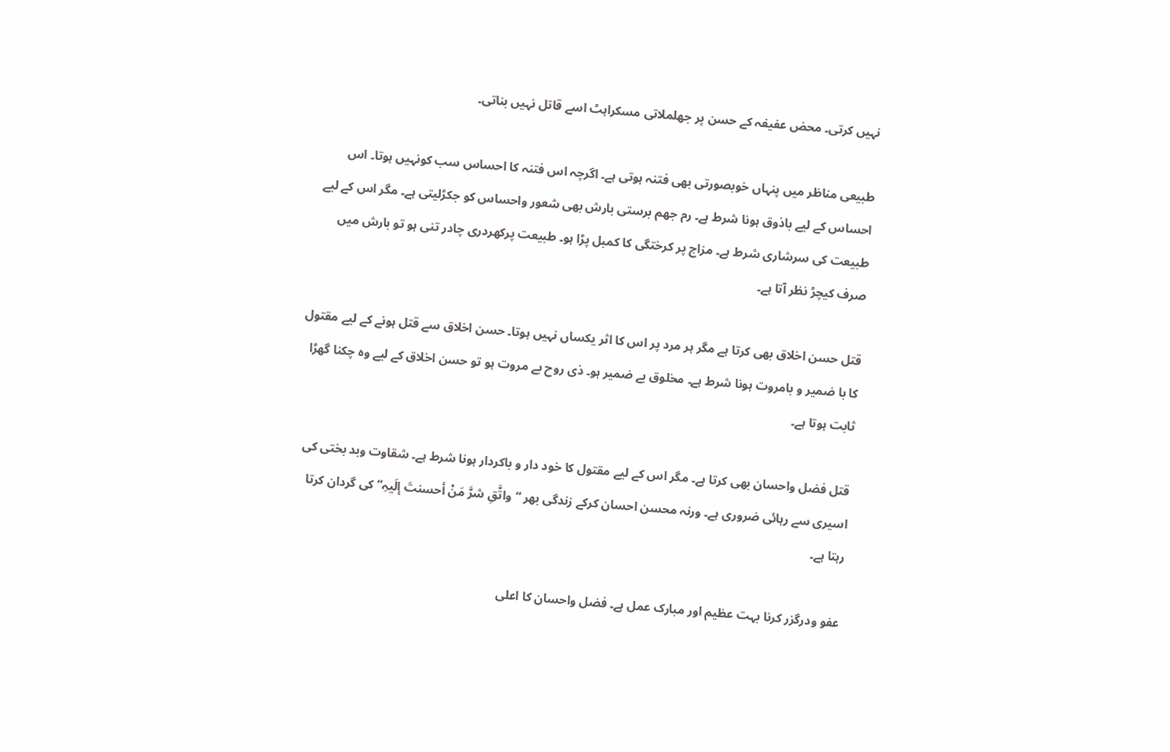نہیں کرتی۔ محض عفیفہ کے حسن پر جھلملاتی مسکراہٹ اسے قاتل نہیں بناتی۔

طبیعی مناظر میں پنہاں خوبصورتی بھی فتنہ ہوتی ہے۔ اگرچہ اس فتنہ کا احساس سب كونہیں ہوتا۔ اس احساس کے لیے باذوق ہونا شرط ہے۔ رم جھم برستی بارش بھی شعور واحساس کو جکڑلیتی ہے۔ مگر اس کے لیے طبیعت کی سرشاری شرط ہے۔ مزاج پر کرختگی کا کمبل پڑا ہو۔ طبیعت پرکھردری چادر تنی ہو تو بارش میں صرف کیچڑ نظر آتا ہے۔

قتل حسن اخلاق بھی کرتا ہے مگر ہر مرد پر اس کا اثر یکساں نہیں ہوتا۔ حسن اخلاق سے قتل ہونے کے لیے مقتول کا با ضمیر و بامروت ہونا شرط ہے۔ مخلوق بے ضمیر ہو۔ ذی روح بے مروت ہو تو حسن اخلاق کے لیے وہ چکنا گھڑا ثابت ہوتا ہے۔

قتل فضل واحسان بھی کرتا ہے۔ مگر اس کے لیے مقتول کا خود دار و باکردار ہونا شرط ہے۔ شقاوت وبد بختی کی اسیری سے رہائی ضروری ہے۔ ورنہ محسن احسان کرکے زندگی بھر “واتَّقِ شرَّ مَنْ أحسنتَ إلَیہِ” کی گردان کرتا رہتا ہے۔

عفو ودرگزر کرنا بہت عظیم اور مبارک عمل ہے۔ فضل واحسان کا اعلى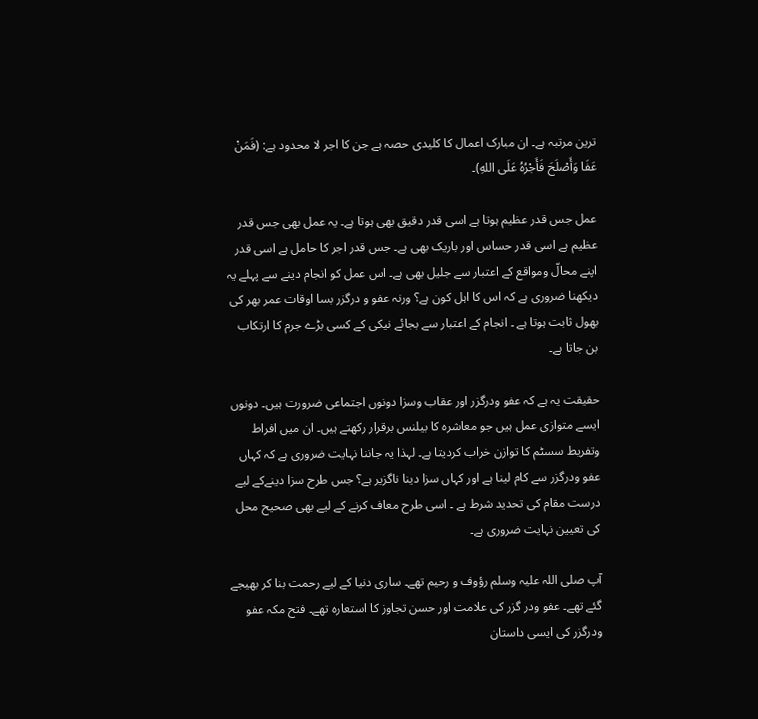ترین مرتبہ ہے۔ ان مبارک اعمال کا کلیدی حصہ ہے جن کا اجر لا محدود ہے: (فَمَنْ عَفَا وَأَصْلَحَ فَأَجْرُهُ عَلَى اللهِ)۔

عمل جس قدر عظیم ہوتا ہے اسی قدر دقیق بھی ہوتا ہے۔ یہ عمل بھی جس قدر عظیم ہے اسی قدر حساس اور باریک بھی ہے۔ جس قدر اجر کا حامل ہے اسی قدر اپنے محالّ ومواقع کے اعتبار سے جلیل بھی ہے۔ اس عمل کو انجام دینے سے پہلے یہ دیکھنا ضروری ہے کہ اس کا اہل کون ہے؟ ورنہ عفو و درگزر بسا اوقات عمر بھر کی بھول ثابت ہوتا ہے ۔ انجام کے اعتبار سے بجائے نیکی کے کسی بڑے جرم کا ارتکاب بن جاتا ہے۔

حقیقت یہ ہے کہ عفو ودرگزر اور عقاب وسزا دونوں اجتماعی ضرورت ہیں۔ دونوں ایسے متوازی عمل ہیں جو معاشرہ کا بیلنس برقرار رکھتے ہیں۔ ان میں افراط وتفریط سسٹم کا توازن خراب کردیتا ہے۔ لہذا یہ جاننا نہایت ضروری ہے کہ کہاں عفو ودرگزر سے کام لینا ہے اور کہاں سزا دینا ناگزیر ہے؟ جس طرح سزا دینےکے لیے درست مقام کی تحدید شرط ہے ۔ اسی طرح معاف کرنے کے لیے بھی صحیح محل کی تعیین نہایت ضروری ہے۔

آپ صلى اللہ علیہ وسلم رؤوف و رحیم تھے۔ ساری دنیا کے لیے رحمت بنا کر بھیجے گئے تھے۔ عفو ودر گزر کی علامت اور حسن تجاوز کا استعارہ تھے۔ فتح مکہ عفو ودرگزر کی ایسی داستان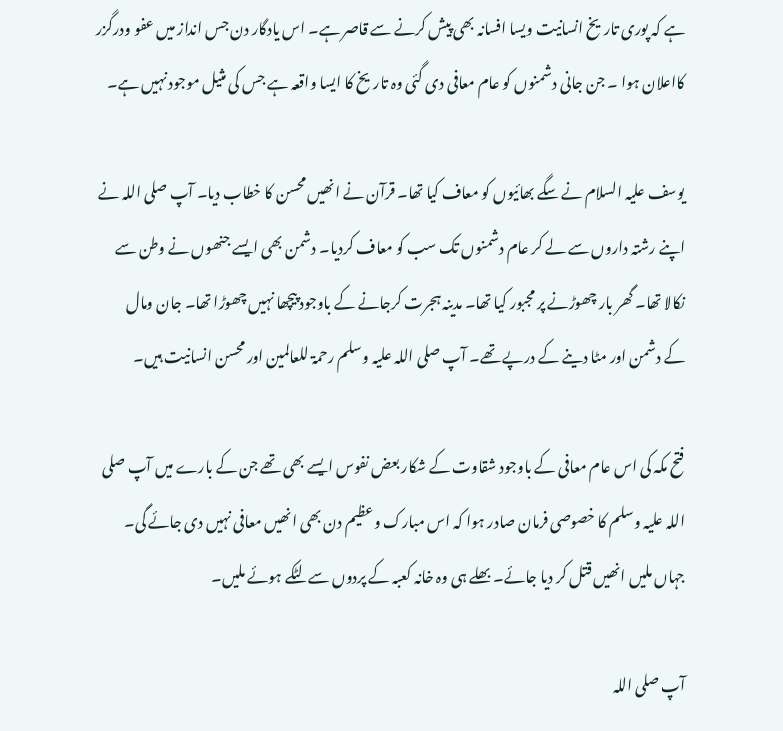ہے کہ پوری تاریخ انسانیت ویسا افسانہ بھی پیش کرنے سے قاصر ہے۔ اس یادگار دن جس انداز میں عفو ودرگزر کااعلان ہوا ۔ جن جانی دشمنوں کو عام معافی دی گئی وہ تاریخ کا ایسا واقعہ ہے جس کی مثیل موجود نہیں ہے۔

یوسف علیہ السلام نے سگے بھائیوں کو معاف کیا تھا۔ قرآن نے انھیں محسن کا خطاب دیا۔ آپ صلى اللہ نے اپنے رشتہ داروں سے لے کر عام دشمنوں تک سب کو معاف کردیا۔ دشمن بھی ایسے جنھوں نے وطن سے نکالا تھا۔ گھر بار چھوڑنے پر مجبور کیا تھا۔ مدینہ ہجرت کرجانے کے باوجود پیچھا نہیں چھوڑا تھا۔ جان ومال کے دشمن اور مٹا دینے کے درپے تھے۔ آپ صلى اللہ علیہ وسلم رحمۃ للعالمین اور محسن انسانیت ہیں۔

فتح مکہ کی اس عام معافی کے باوجود شقاوت کے شکار بعض نفوس ایسے بھی تھے جن کے بارے میں آپ صلى اللہ علیہ وسلم کا خصوصی فرمان صادر ہوا کہ اس مبارک وعظیم دن بھی انھیں معافی نہیں دی جائے گی۔ جہاں ملیں انھیں قتل کر دیا جائے۔ بھلے ہی وہ خانہ کعبہ کے پردوں سے لٹکے ہوئے ملیں۔

آپ صلى اللہ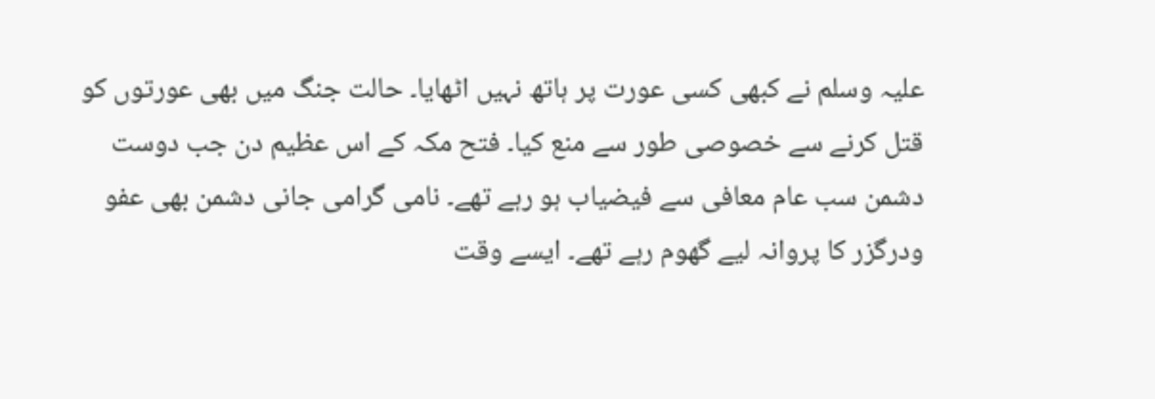علیہ وسلم نے کبھی کسی عورت پر ہاتھ نہیں اٹھایا۔ حالت جنگ میں بھی عورتوں کو قتل کرنے سے خصوصی طور سے منع کیا۔ فتح مکہ کے اس عظیم دن جب دوست دشمن سب عام معافی سے فیضیاب ہو رہے تھے۔ نامی گرامی جانی دشمن بھی عفو ودرگزر کا پروانہ لیے گھوم رہے تھے۔ ایسے وقت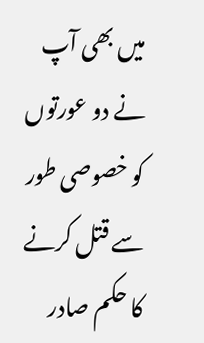میں بھی آپ نے دو عورتوں کو خصوصی طور سے قتل کرنے کا حکم صادر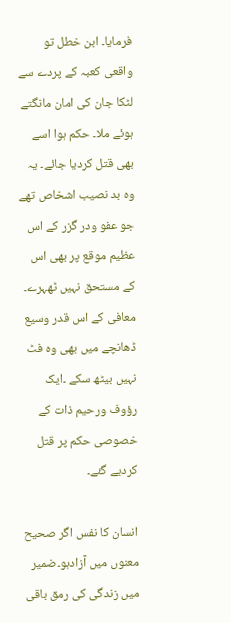فرمایا۔ ابن خطل تو واقعی کعبہ کے پردے سے لٹکا جان کی امان مانگتے ہوئے ملا۔ حکم ہوا اسے بھی قتل کردیا جائے۔ یہ وہ بد نصیب اشخاص تھے جو عفو ودر گزر کے اس عظیم موقع پر بھی اس کے مستحق نہیں ٹھہرے۔ معافی کے اس قدر وسیع ڈھانچے میں بھی وہ فٹ نہیں بیٹھ سکے ۔ایک رؤوف ورحیم ذات کے خصوصی حکم پر قتل کردیے گئے۔

انسان کا نفس اگر صحیح معنوں میں آزادہو۔ضمیر میں زندگی کی رمق باقی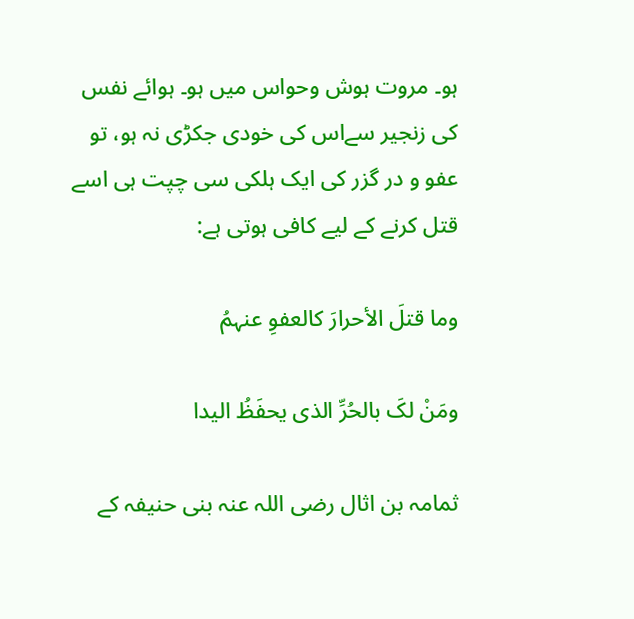ہو۔ مروت ہوش وحواس میں ہو۔ ہوائے نفس کی زنجیر سےاس کی خودی جکڑی نہ ہو، تو عفو و در گزر کی ایک ہلکی سی چپت ہی اسے قتل کرنے کے لیے کافی ہوتی ہے:

وما قتلَ الأحرارَ کالعفوِ عنہمُ

ومَنْ لکَ بالحُرِّ الذی یحفَظُ الیدا

ثمامہ بن اثال رضی اللہ عنہ بنی حنیفہ کے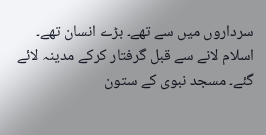سرداروں میں سے تھے۔ بڑے انسان تھے۔ اسلام لانے سے قبل گرفتار کرکے مدینہ لائے گئے۔ مسجد نبوی کے ستون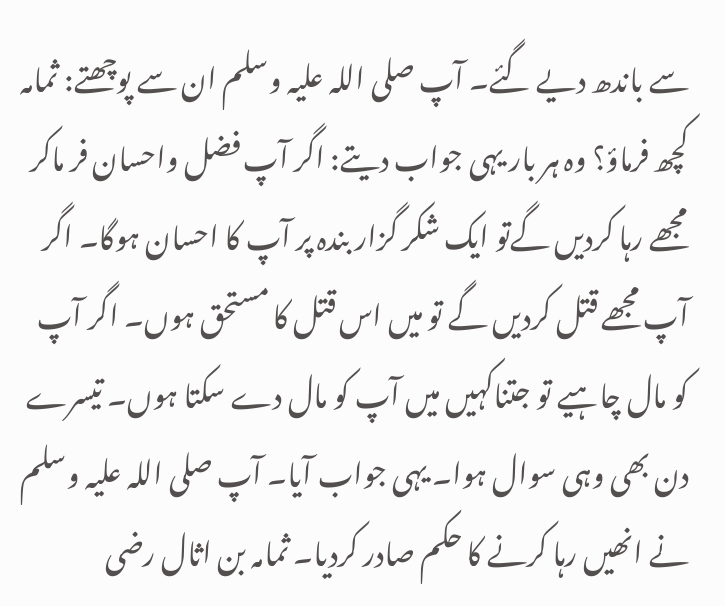سے باندھ دیے گئے۔ آپ صلى اللہ علیہ وسلم ان سے پوچھتے: ثمامہ کچھ فرماؤ؟ وہ ہر بار یہی جواب دیتے: اگر آپ فضل واحسان فر ماکر مجھے رہا کردیں گےتو ایک شکر گزار بندہ پر آپ کا احسان ہوگا۔ اگر آپ مجھے قتل کردیں گے تو میں اس قتل کا مستحق ہوں۔ اگر آپ کو مال چاہیے تو جتناکہیں میں آپ کو مال دے سکتا ہوں۔ تیسرے دن بھی وہی سوال ہوا۔ یہی جواب آیا۔ آپ صلى اللہ علیہ وسلم نے انھیں رہا کرنے کا حکم صادر کردیا۔ ثمامہ بن اثال رضی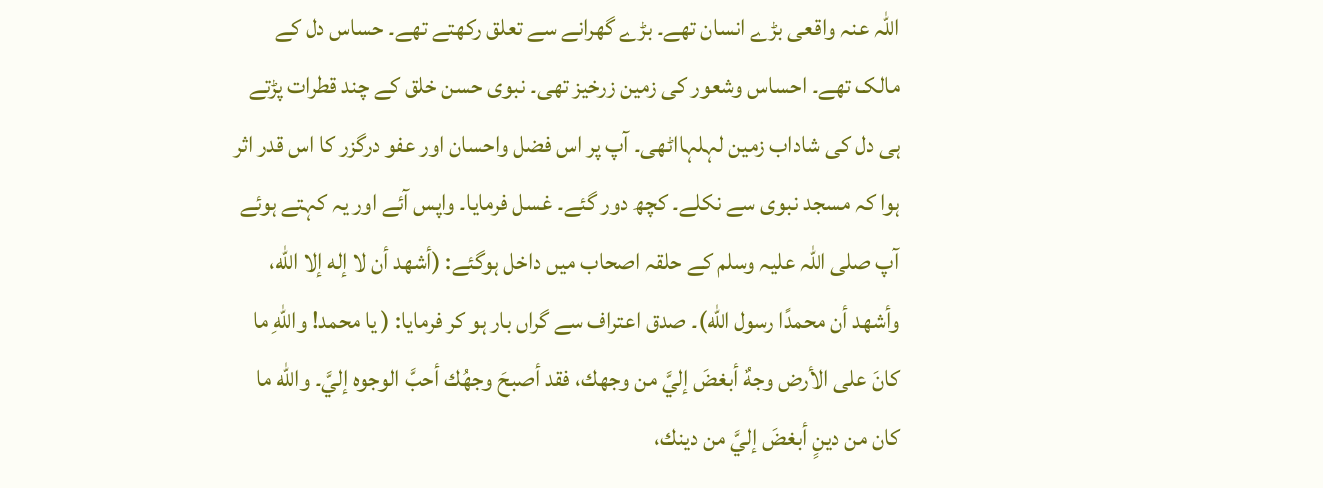اللہ عنہ واقعی بڑے انسان تھے۔ بڑے گھرانے سے تعلق رکھتے تھے۔ حساس دل کے مالک تھے۔ احساس وشعور کی زمین زرخیز تھی۔ نبوی حسن خلق کے چند قطرات پڑتے ہی دل کی شاداب زمین لہلہااٹھی۔ آپ پر اس فضل واحسان اور عفو درگزر کا اس قدر اثر ہوا کہ مسجد نبوی سے نکلے۔ کچھ دور گئے۔ غسل فرمایا۔ واپس آئے اور یہ کہتے ہوئے آپ صلى اللہ علیہ وسلم کے حلقہ اصحاب میں داخل ہوگئے: (أشهد أن لا إله إلا الله، وأشهد أن محمدًا رسول الله)۔ صدق اعتراف سے گراں بار ہو کر فرمایا: ( يا محمد! واللهِ ما كانَ على الأرض وجهٌ أبغضَ إليَّ من وجهك، فقد أصبحَ وجهُك أحبَّ الوجوه إليَّ۔ والله ما كان من دينٍ أبغضَ إليَّ من دينك،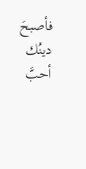فأصبحَ دينُك أحبَّ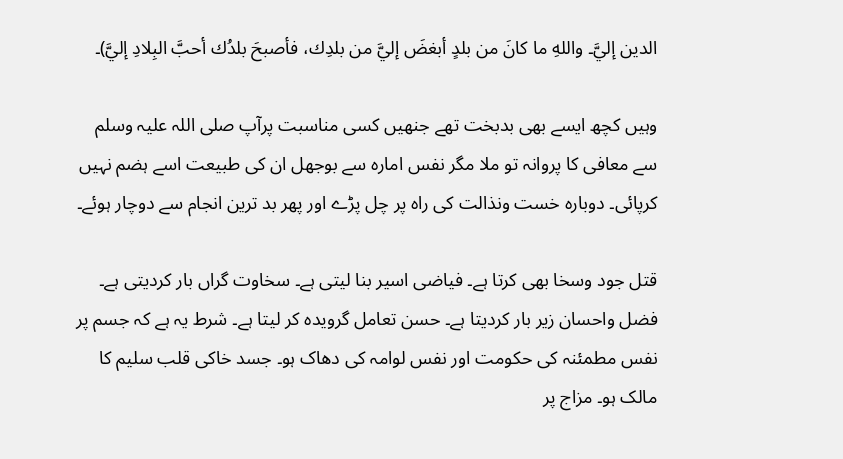الدين إليَّ۔ واللهِ ما كانَ من بلدٍ أبغضَ إليَّ من بلدِك، فأصبحَ بلدُك أحبَّ البِلادِ إليَّ)۔

وہیں کچھ ایسے بھی بدبخت تھے جنھیں کسی مناسبت پرآپ صلى اللہ علیہ وسلم سے معافی کا پروانہ تو ملا مگر نفس امارہ سے بوجھل ان کی طبیعت اسے ہضم نہیں کرپائی۔ دوبارہ خست ونذالت کی راہ پر چل پڑے اور پھر بد ترین انجام سے دوچار ہوئے۔

قتل جود وسخا بھی کرتا ہے۔ فیاضی اسیر بنا لیتی ہے۔ سخاوت گراں بار کردیتی ہے۔ فضل واحسان زیر بار کردیتا ہے۔ حسن تعامل گرویدہ کر لیتا ہے۔ شرط یہ ہے کہ جسم پر نفس مطمئنہ کی حکومت اور نفس لوامہ کی دھاک ہو۔ جسد خاکی قلب سلیم کا مالک ہو۔ مزاج پر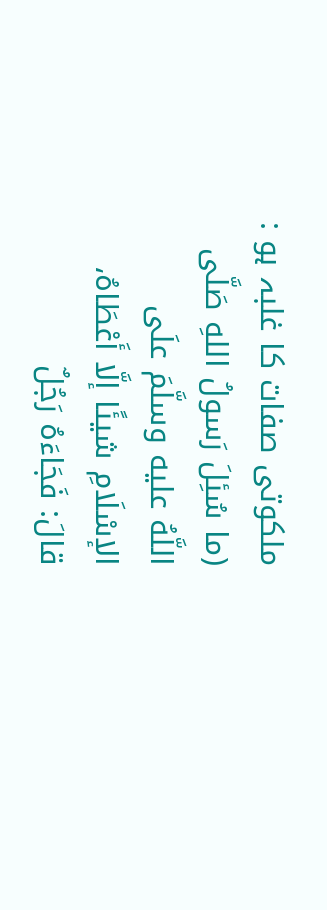ملکوتی صفات کا غلبہ ہو : (ما سُئِلَ رَسولُ اللهِ صَلَّى اللَّهُ عليه وسلَّمَ علَى الإسْلَامِ شيئًا إلَّا أَعْطَاهُ، قالَ: فَجَاءَهُ رَجُلٌ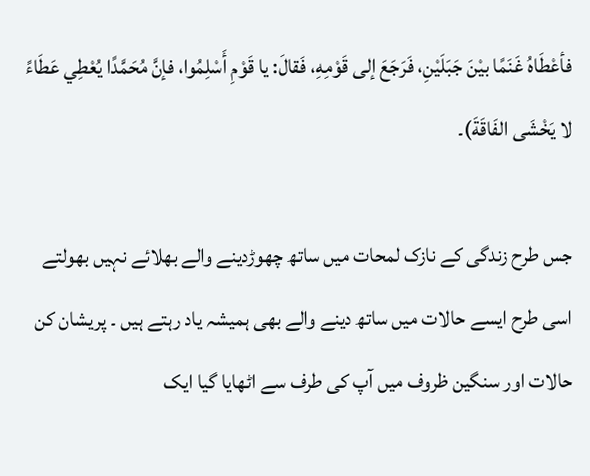فأعْطَاهُ غَنَمًا بيْنَ جَبَلَيْنِ، فَرَجَعَ إلى قَوْمِهِ، فَقالَ: يا قَوْمِ أَسْلِمُوا، فإنَّ مُحَمَّدًا يُعْطِي عَطَاءً لا يَخْشَى الفَاقَةَ)۔

جس طرح زندگی کے نازک لمحات میں ساتھ چھوڑدینے والے بھلائے نہیں بھولتے اسی طرح ایسے حالات میں ساتھ دینے والے بھی ہمیشہ یاد رہتے ہیں ۔ پریشان کن حالات اور سنگین ظروف میں آپ کی طرف سے اٹھایا گیا ایک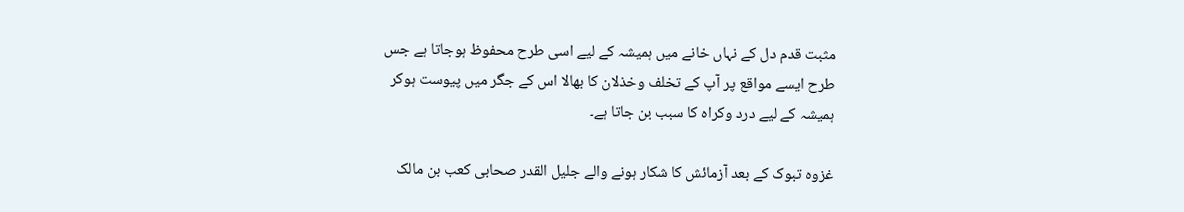مثبت قدم دل کے نہاں خانے میں ہمیشہ کے لیے اسی طرح محفوظ ہوجاتا ہے جس طرح ایسے مواقع پر آپ کے تخلف وخذلان کا بھالا اس کے جگر میں پیوست ہوکر ہمیشہ کے لیے درد وکراہ کا سبب بن جاتا ہے۔

غزوہ تبوک کے بعد آزمائش کا شکار ہونے والے جلیل القدر صحابی کعب بن مالک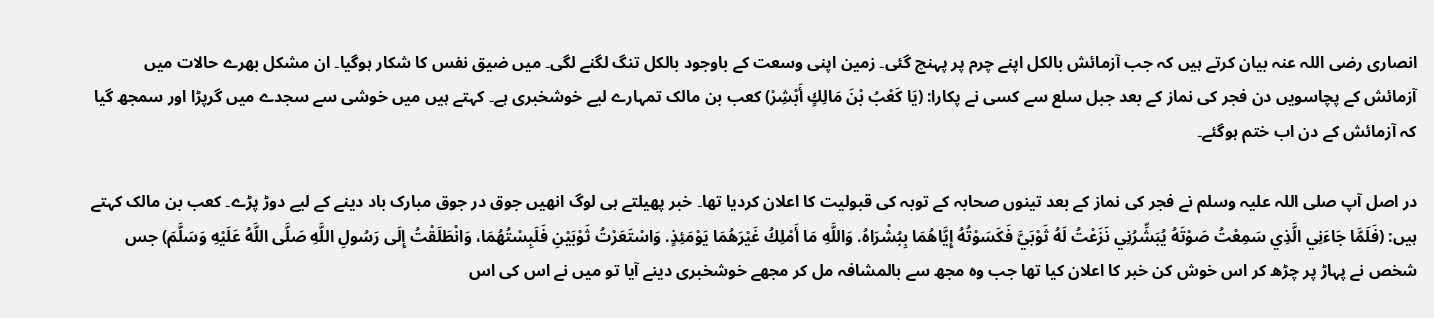انصاری رضی اللہ عنہ بیان کرتے ہیں کہ جب آزمائش بالکل اپنے چرم پر پہنچ گئی۔ زمین اپنی وسعت کے باوجود بالکل تنگ لگنے لگى۔ میں ضیق نفس کا شکار ہوگیا۔ ان مشکل بھرے حالات میں آزمائش کے پچاسویں دن فجر کی نماز کے بعد جبل سلع سے کسی نے پکارا: (يَا كَعْبُ بْنَ مَالِكٍ أَبْشِرْ) کعب بن مالک تمہارے لیے خوشخبری ہے۔ کہتے ہیں میں خوشی سے سجدے میں گرپڑا اور سمجھ گیا کہ آزمائش کے دن اب ختم ہوگئے۔

در اصل آپ صلى اللہ علیہ وسلم نے فجر کى نماز کے بعد تینوں صحابہ کے توبہ کی قبولیت کا اعلان کردیا تھا۔ خبر پھیلتے ہی لوگ انھیں جوق در جوق مبارک باد دینے کے لیے دوڑ پڑے۔ کعب بن مالک کہتے ہیں: (فَلَمَّا جَاءَنِي الَّذِي سَمِعْتُ صَوْتَهُ يُبَشِّرُنِي نَزَعْتُ لَهُ ثَوْبَيَّ فَكَسَوْتُهُ إِيَّاهُمَا بِبُشْرَاهُ. وَاللَّهِ مَا أَمْلِكُ غَيْرَهُمَا يَوْمَئِذٍ. وَاسْتَعَرْتُ ثَوْبَيْنِ فَلَبِسْتُهُمَا، وَانْطَلَقْتُ إِلَى رَسُولِ اللَّهِ صَلَّى اللَّهُ عَلَيْهِ وَسَلَّمَ) جس شخص نے پہاڑ پر چڑھ کر اس خوش کن خبر کا اعلان کیا تھا جب وہ مجھ سے بالمشافہ مل کر مجھے خوشخبری دینے آیا تو میں نے اس کی اس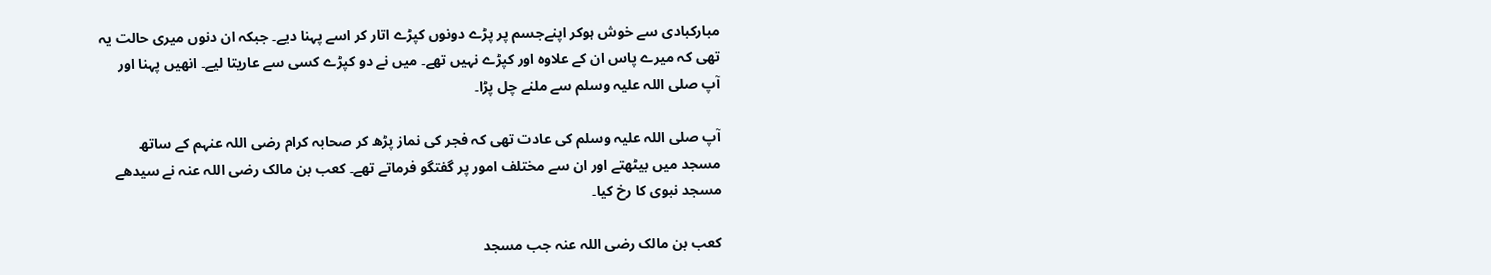مبارکبادی سے خوش ہوکر اپنےجسم پر پڑے دونوں کپڑے اتار کر اسے پہنا دیے۔ جبکہ ان دنوں میری حالت یہ تھی کہ میرے پاس ان کے علاوہ اور کپڑے نہیں تھے۔ میں نے دو کپڑے کسی سے عاریتا لیے۔ انھیں پہنا اور آپ صلى اللہ علیہ وسلم سے ملنے چل پڑا۔

آپ صلى اللہ علیہ وسلم کی عادت تھی کہ فجر کی نماز پڑھ کر صحابہ کرام رضی اللہ عنہم کے ساتھ مسجد میں بیٹھتے اور ان سے مختلف امور پر گفتگو فرماتے تھے۔ کعب بن مالک رضی اللہ عنہ نے سیدھے مسجد نبوی کا رخ کیا۔

کعب بن مالک رضی اللہ عنہ جب مسجد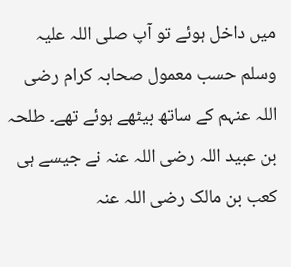میں داخل ہوئے تو آپ صلى اللہ علیہ وسلم حسب معمول صحابہ کرام رضی اللہ عنہم کے ساتھ بیٹھے ہوئے تھے۔ طلحہ بن عبید اللہ رضی اللہ عنہ نے جیسے ہی کعب بن مالک رضی اللہ عنہ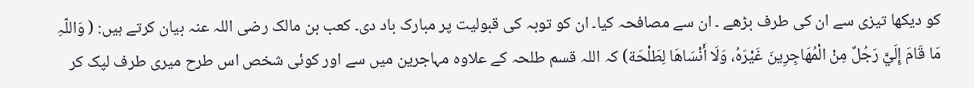کو دیکھا تیزی سے ان کی طرف بڑھے ۔ ان سے مصافحہ کیا۔ ان کو توبہ کی قبولیت پر مبارک باد دی۔ کعب بن مالک رضی اللہ عنہ بیان کرتے ہیں: ( وَاللّہِ مَا قَامَ إِلَيَّ رَجُلٌ مِنْ الْمُهَاجِرِينَ غَيْرَهُ، وَلَا أَنْسَاهَا لِطَلْحَة) کہ اللہ قسم طلحہ کے علاوہ مہاجرین میں سے اور کوئی شخص اس طرح میری طرف لپک کر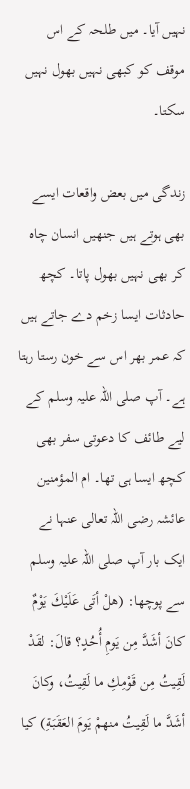نہیں آیا۔ میں طلحہ کے اس موقف کو کبھی نہیں بھول نہیں سکتا۔

زندگی میں بعض واقعات ایسے بھی ہوتے ہیں جنھیں انسان چاہ کر بھی نہیں بھول پاتا۔ کچھ حادثات ایسا زخم دے جاتے ہیں کہ عمر بھر اس سے خون رستا رہتا ہے۔ آپ صلى اللہ علیہ وسلم کے لیے طائف کا دعوتی سفر بھی کچھ ایسا ہی تھا۔ ام المؤمنین عائشہ رضی اللہ تعالى عنہا نے ایک بار آپ صلى اللہ علیہ وسلم سے پوچھا: (هلْ أتَى عَلَيْكَ يَوْمٌ كانَ أشَدَّ مِن يَومِ أُحُدٍ؟ قالَ: لقَدْ لَقِيتُ مِن قَوْمِكِ ما لَقِيتُ، وكانَ أشَدَّ ما لَقِيتُ منهمْ يَومَ العَقَبَةِ) کیا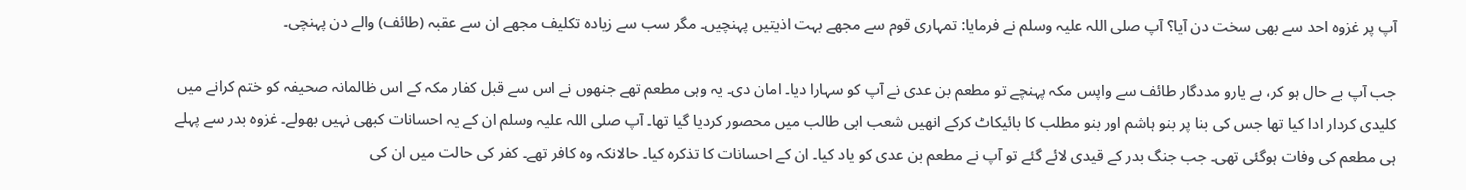آپ پر غزوہ احد سے بھی سخت دن آیا؟ آپ صلى اللہ علیہ وسلم نے فرمایا: تمہاری قوم سے مجھے بہت اذیتیں پہنچیں۔ مگر سب سے زیادہ تکلیف مجھے ان سے عقبہ (طائف) والے دن پہنچی۔

جب آپ بے حال ہو کر، بے یارو مددگار طائف سے واپس مکہ پہنچے تو مطعم بن عدی نے آپ کو سہارا دیا۔ امان دی۔ یہ وہی مطعم تھے جنھوں نے اس سے قبل کفار مکہ کے اس ظالمانہ صحیفہ کو ختم کرانے میں کلیدی کردار ادا کیا تھا جس کی بنا پر بنو ہاشم اور بنو مطلب کا بائیکاٹ کرکے انھیں شعب ابی طالب میں محصور کردیا گیا تھا۔ آپ صلى اللہ علیہ وسلم ان کے یہ احسانات کبھی نہیں بھولے۔ غزوہ بدر سے پہلے ہی مطعم کی وفات ہوگئی تھی۔ جب جنگ بدر کے قیدی لائے گئے تو آپ نے مطعم بن عدی کو یاد کیا۔ ان کے احسانات کا تذکرہ کیا۔ حالانکہ وہ کافر تھے۔ کفر کی حالت میں ان کی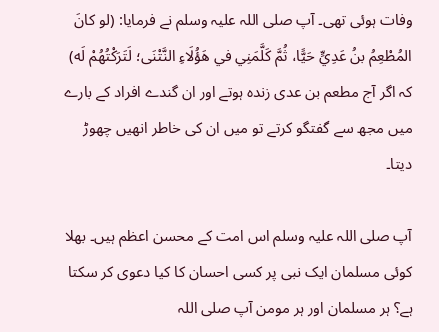وفات ہوئی تھی۔ آپ صلى اللہ علیہ وسلم نے فرمایا: (لو كانَ المُطْعِمُ بنُ عَدِيٍّ حَيًّا، ثُمَّ كَلَّمَنِي في هَؤُلَاءِ النَّتْنَى؛ لَتَرَكْتُهُمْ لَه) کہ اگر آج مطعم بن عدی زندہ ہوتے اور ان گندے افراد کے بارے میں مجھ سے گفتگو کرتے تو میں ان کی خاطر انھیں چھوڑ دیتا۔

آپ صلى اللہ علیہ وسلم اس امت کے محسن اعظم ہیں۔ بھلا کوئی مسلمان ایک نبی پر کسی احسان کا کیا دعوى کر سکتا ہے؟ ہر مسلمان اور ہر مومن آپ صلى اللہ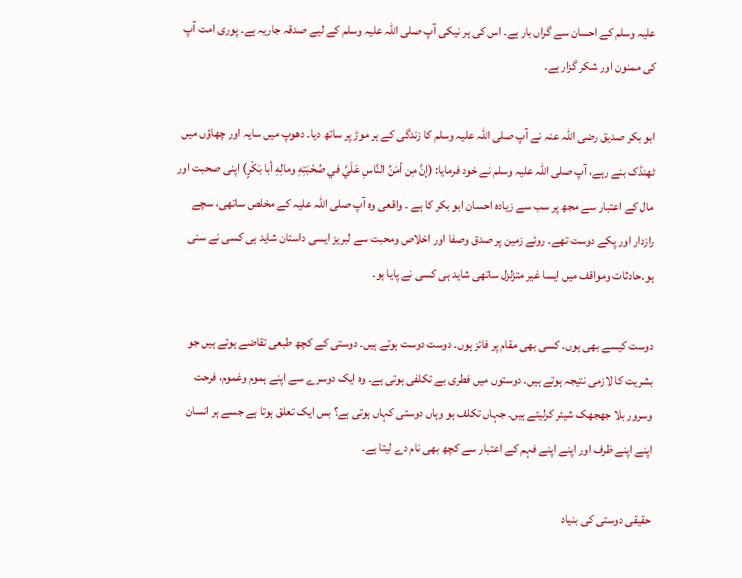علیہ وسلم کے احسان سے گراں بار ہے۔ اس کی ہر نیکی آپ صلى اللہ علیہ وسلم کے لیے صدقہ جاریہ ہے۔ پوری امت آپ کی ممنون اور شکر گزار ہے۔

ابو بکر صدیق رضی اللہ عنہ نے آپ صلى اللہ علیہ وسلم کا زندگی کے ہر موڑ پر ساتھ دیا۔ دھوپ میں سایہ اور چھاؤں میں ٹھنڈک بنے رہے، آپ صلى اللہ علیہ وسلم نے خود فرمایا: (إنَّ مِن أمَنِّ النَّاسِ عَلَيَّ في صُحْبَتِهِ ومالِهِ أبا بَكْرٍ) اپنی صحبت اور مال کے اعتبار سے مجھ پر سب سے زیادہ احسان ابو بکر کا ہے ۔ واقعی وہ آپ صلى اللہ علیہ کے مخلص ساتھی، سچے رازدار اور پکے دوست تھے۔ روئے زمین پر صدق وصفا اور اخلاص ومحبت سے لبریز ایسی داستان شاید ہی کسی نے سنی ہو۔حادثات ومواقف میں ایسا غیر متزلزل ساتھی شاید ہی کسی نے پایا ہو۔

دوست کیسے بھی ہوں۔ کسی بھی مقام پر فائز ہوں۔ دوست دوست ہوتے ہیں۔ دوستی کے کچھ طبعی تقاضے ہوتے ہیں جو بشریت کا لازمی نتیجہ ہوتے ہیں۔ دوستوں میں فطری بے تکلفی ہوتی ہے۔ وہ ایک دوسرے سے اپنے ہموم وغموم، فرحت وسرور بلا جھجھک شیئر کرلیتے ہیں۔ جہاں تکلف ہو وہاں دوستی کہاں ہوتی ہے؟ بس ایک تعلق ہوتا ہے جسے ہر انسان اپنے اپنے ظرف اور اپنے اپنے فہم کے اعتبار سے کچھ بھی نام دے لیتا ہے۔

حقیقی دوستی کی بنیاد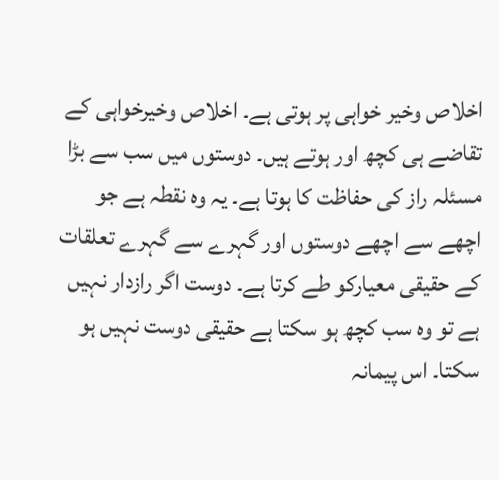اخلاص وخیر خواہی پر ہوتی ہے۔ اخلاص وخیرخواہی کے تقاضے ہی کچھ اور ہوتے ہیں۔ دوستوں میں سب سے بڑا مسئلہ راز کی حفاظت کا ہوتا ہے۔ یہ وہ نقطہ ہے جو اچھے سے اچھے دوستوں اور گہرے سے گہرے تعلقات کے حقیقی معیارکو طے کرتا ہے۔ دوست اگر رازدار نہیں ہے تو وہ سب کچھ ہو سکتا ہے حقیقی دوست نہیں ہو سکتا۔ اس پیمانہ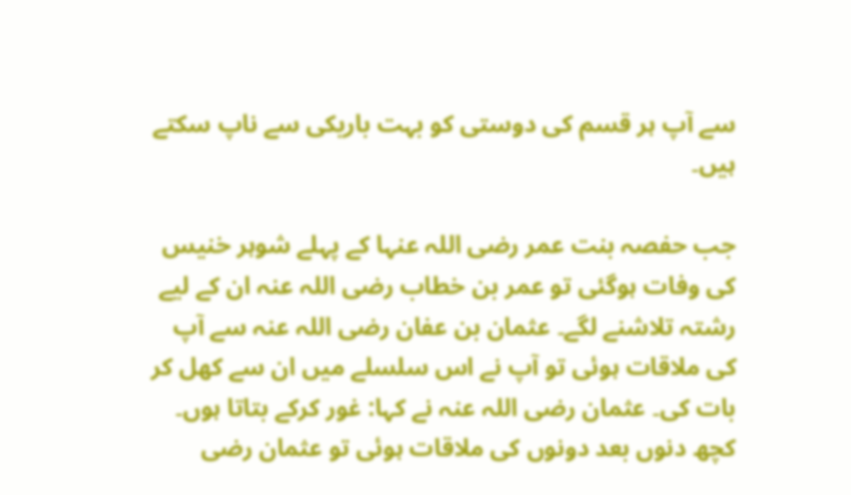سے آپ ہر قسم کی دوستی کو بہت باریکی سے ناپ سکتے ہیں۔

جب حفصہ بنت عمر رضی اللہ عنہا کے پہلے شوہر خنیس کی وفات ہوگئی تو عمر بن خطاب رضی اللہ عنہ ان کے لیے رشتہ تلاشنے لگے۔ عثمان بن عفان رضی اللہ عنہ سے آپ کی ملاقات ہوئی تو آپ نے اس سلسلے میں ان سے کھل کر بات کی۔ عثمان رضی اللہ عنہ نے کہا: غور کرکے بتاتا ہوں۔ کچھ دنوں بعد دونوں کی ملاقات ہوئی تو عثمان رضی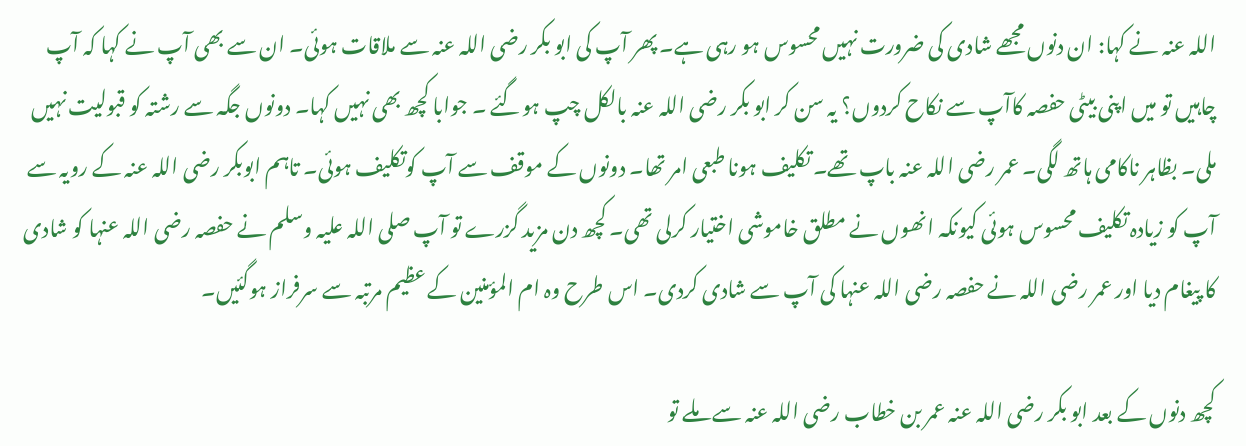اللہ عنہ نے کہا: ان دنوں مجھے شادی کی ضرورت نہیں محسوس ہو رہی ہے۔ پھر آپ کی ابو بکر رضی اللہ عنہ سے ملاقات ہوئی۔ ان سے بھی آپ نے کہا کہ آپ چاہیں تو میں اپنی بیٹی حفصہ کاآپ سے نکاح کردوں؟ یہ سن کر ابو بکر رضی اللہ عنہ بالکل چپ ہوگئے ۔ جوابا کچھ بھی نہیں کہا۔ دونوں جگہ سے رشتہ کو قبولیت نہیں ملی۔ بظاہر ناکامی ہاتھ لگی۔ عمر رضی اللہ عنہ باپ تھے۔ تکلیف ہونا طبعی امر تھا۔ دونوں کے موقف سے آپ کوتکلیف ہوئی۔ تاہم ابوبکر رضی اللہ عنہ کے رویہ سے آپ کو زیادہ تکلیف محسوس ہوئی کیونکہ انھوں نے مطلق خاموشی اختیار کرلی تھی۔ کچھ دن مزید گزرے تو آپ صلى اللہ علیہ وسلم نے حفصہ رضی اللہ عنہا کو شادی کا پیغام دیا اور عمر رضی اللہ نے حفصہ رضی اللہ عنہا کی آپ سے شادی کردی۔ اس طرح وہ ام المؤمنین کے عظیم مرتبہ سے سرفراز ہوگئیں۔

کچھ دنوں کے بعد ابو بکر رضی اللہ عنہ عمر بن خطاب رضی اللہ عنہ سے ملے تو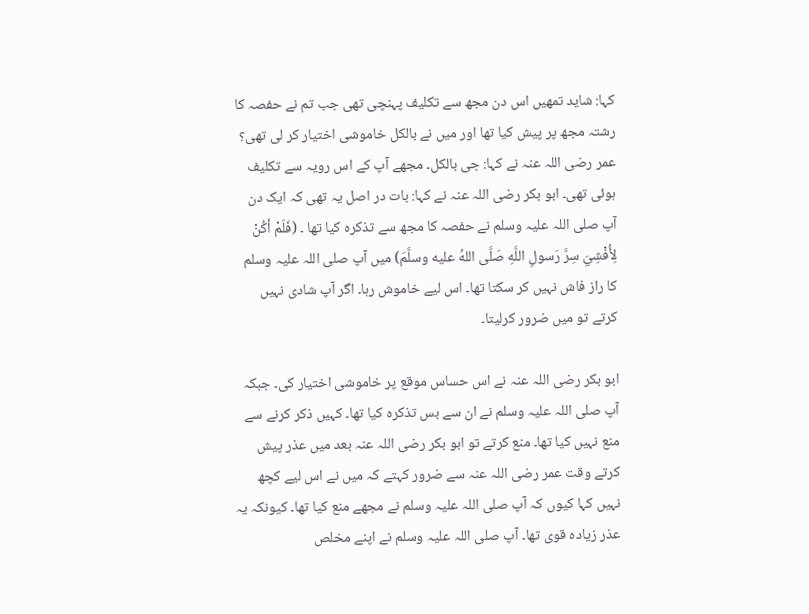کہا: شاید تمھیں اس دن مجھ سے تکلیف پہنچی تھی جب تم نے حفصہ کا رشتہ مجھ پر پیش کیا تھا اور میں نے بالکل خاموشی اختیار کر لی تھی؟ عمر رضی اللہ عنہ نے کہا: جی بالکل۔ مجھے آپ کے اس رویہ سے تکلیف ہوئی تھی۔ ابو بکر رضی اللہ عنہ نے کہا: بات در اصل یہ تھی کہ ایک دن آپ صلى اللہ علیہ وسلم نے حفصہ کا مجھ سے تذکرہ کیا تھا ۔ (فَلَمْ أكُنْ لِأُفْشِيَ سِرَّ رَسولِ اللَّهِ صَلَّى اللهُ عليه وسلَّمَ) میں آپ صلى اللہ علیہ وسلم کا راز فاش نہیں کر سکتا تھا۔ اس لیے خاموش رہا۔ اگر آپ شادی نہیں کرتے تو میں ضرور کرلیتا۔

ابو بکر رضی اللہ عنہ نے اس حساس موقع پر خاموشی اختیار کی۔ جبکہ آپ صلى اللہ علیہ وسلم نے ان سے بس تذکرہ کیا تھا۔ کہیں ذکر کرنے سے منع نہیں کیا تھا۔ منع کرتے تو ابو بکر رضی اللہ عنہ بعد میں عذر پیش کرتے وقت عمر رضی اللہ عنہ سے ضرور کہتے کہ میں نے اس لیے کچھ نہیں کہا کیوں کہ آپ صلى اللہ علیہ وسلم نے مجھے منع کیا تھا۔ کیونکہ یہ عذر زیادہ قوی تھا۔ آپ صلى اللہ علیہ وسلم نے اپنے مخلص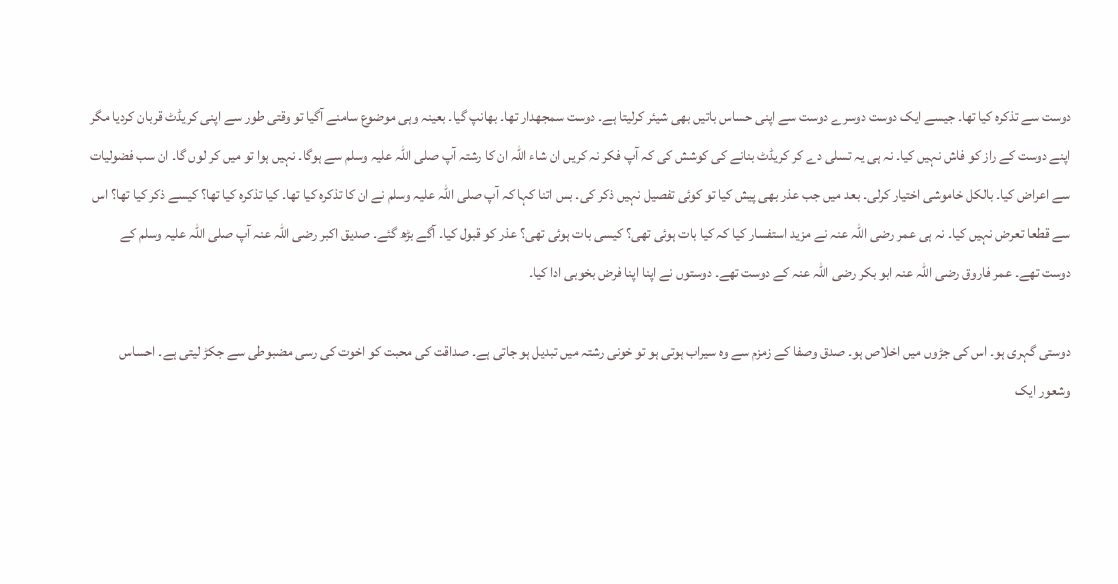دوست سے تذکرہ کیا تھا۔ جیسے ایک دوست دوسرے دوست سے اپنی حساس باتیں بھی شیئر کرلیتا ہے۔ دوست سمجھدار تھا۔ بھانپ گیا۔ بعینہ وہی موضوع سامنے آگیا تو وقتی طور سے اپنی کریڈٹ قربان کردیا مگر اپنے دوست کے راز کو فاش نہیں کیا۔ نہ ہی یہ تسلی دے کر کریڈٹ بنانے کی کوشش کی کہ آپ فکر نہ کریں ان شاء اللہ ان کا رشتہ آپ صلى اللہ علیہ وسلم سے ہوگا۔ نہیں ہوا تو میں کر لوں گا۔ ان سب فضولیات سے اعراض کیا۔ بالکل خاموشی اختیار کرلی۔ بعد میں جب عذر بھی پیش کیا تو کوئی تفصیل نہیں ذکر کی۔ بس اتنا کہا کہ آپ صلى اللہ علیہ وسلم نے ان کا تذکرہ کیا تھا۔ کیا تذکرہ کیا تھا؟ کیسے ذکر کیا تھا؟ اس سے قطعا تعرض نہیں کیا۔ نہ ہی عمر رضی اللہ عنہ نے مزید استفسار کیا کہ کیا بات ہوئی تھی؟ کیسی بات ہوئی تھی؟ عذر کو قبول کیا۔ آگے بڑھ گئے۔ صدیق اکبر رضی اللہ عنہ آپ صلى اللہ علیہ وسلم کے دوست تھے۔ عمر فاروق رضی اللہ عنہ ابو بکر رضی اللہ عنہ کے دوست تھے۔ دوستوں نے اپنا اپنا فرض بخوبی ادا کیا۔

دوستی گہری ہو۔ اس کی جڑوں میں اخلاص ہو۔ صدق وصفا کے زمزم سے وہ سیراب ہوتی ہو تو خونی رشتہ میں تبدیل ہو جاتی ہے۔ صداقت کی محبت کو اخوت کی رسی مضبوطی سے جکڑ لیتی ہے۔ احساس وشعور ایک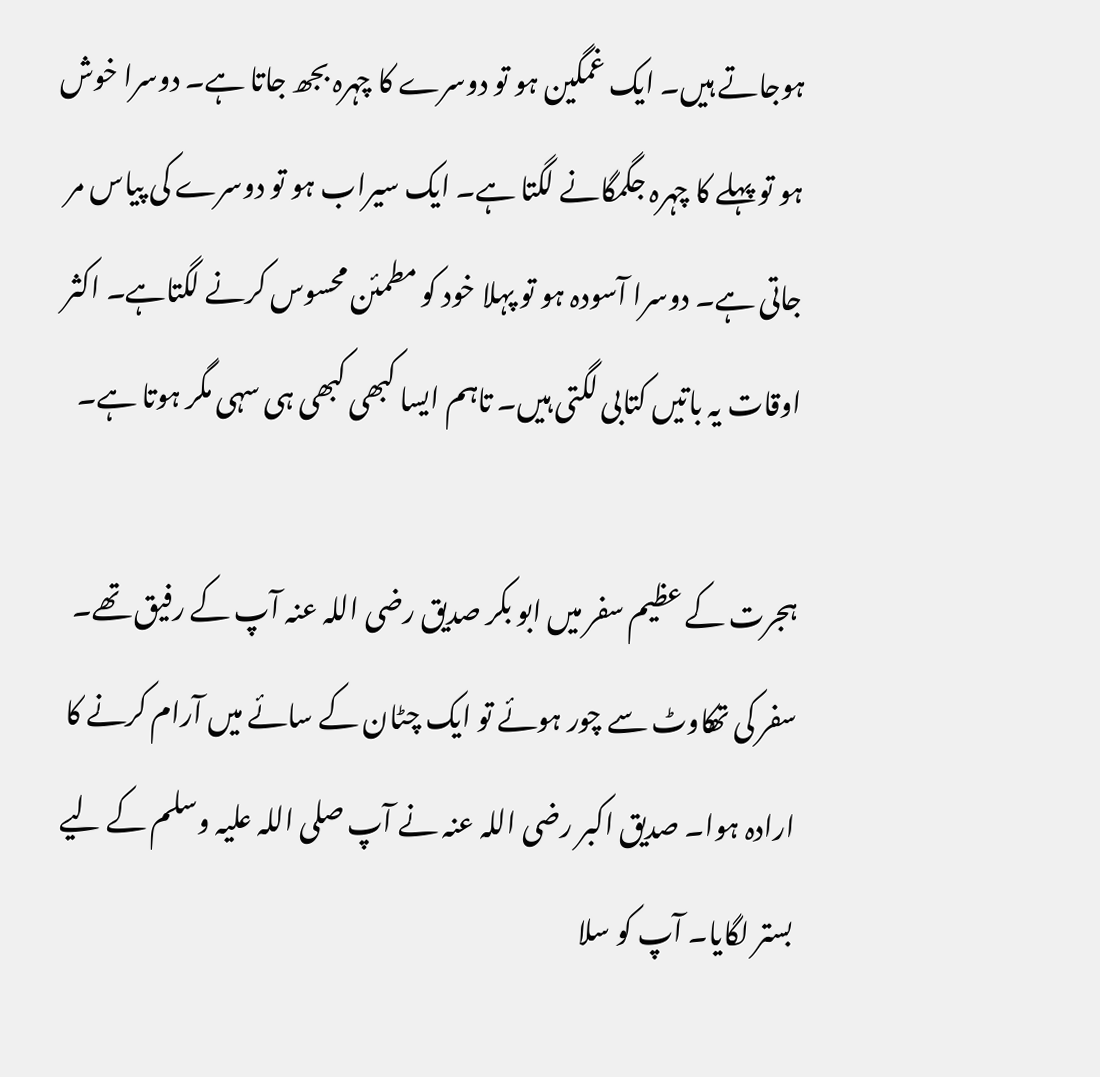ہوجاتے ہیں۔ ایک غمگین ہو تو دوسرے کا چہرہ بجھ جاتا ہے۔ دوسرا خوش ہو تو پہلے کا چہرہ جگمگانے لگتا ہے۔ ایک سیراب ہو تو دوسرے کی پیاس مر جاتی ہے۔ دوسرا آسودہ ہو تو پہلا خود کو مطمئن محسوس کرنے لگتاہے۔ اکثر اوقات یہ باتیں کتابی لگتی ہیں۔ تاہم ایسا کبھی کبھی ہی سہی مگر ہوتا ہے۔

ہجرت کے عظیم سفر میں ابو بکر صدیق رضی اللہ عنہ آپ کے رفیق تھے۔ سفر کی تھکاوٹ سے چور ہوئے تو ایک چٹان کے سائے میں آرام کرنے کا ارادہ ہوا۔ صدیق اکبر رضی اللہ عنہ نے آپ صلى اللہ علیہ وسلم کے لیے بستر لگایا۔ آپ کو سلا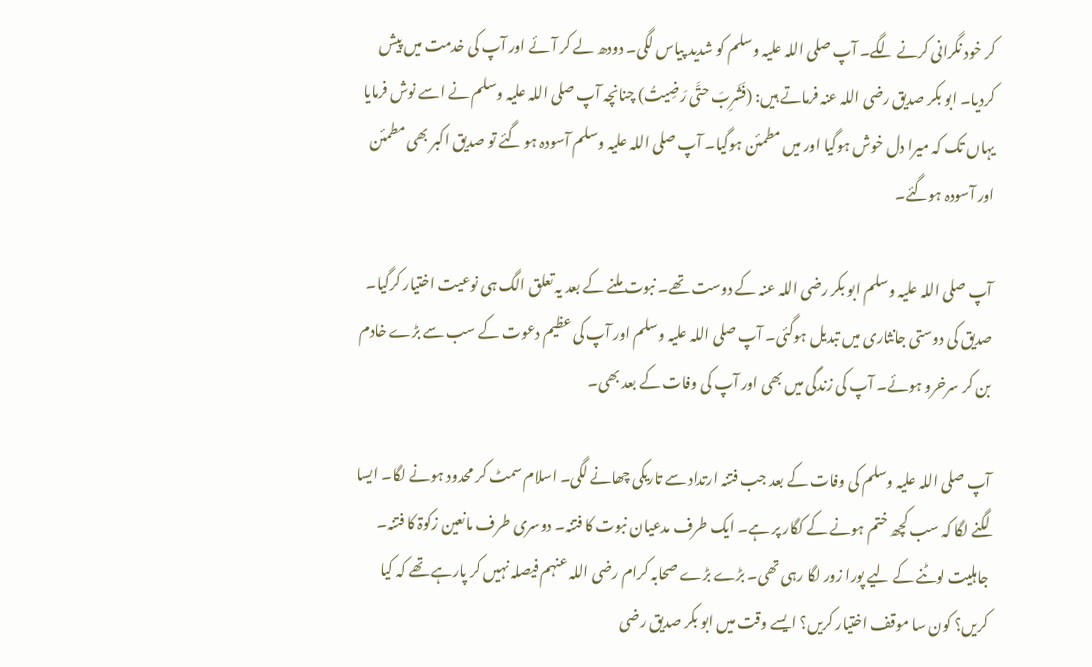کر خود نگرانی کرنے لگے۔ آپ صلى اللہ علیہ وسلم کو شدید پیاس لگی۔ دودھ لے کر آئے اور آپ کی خدمت میں پیش کردیا۔ ابو بکر صدیق رضی اللہ عنہ فرماتے ہیں: (فَشَرِبَ حتَّى رَضِيتُ) چنانچہ آپ صلى اللہ علیہ وسلم نے اسے نوش فرمایا یہاں تک کہ میرا دل خوش ہوگیا اور میں مطمئن ہوگیا۔ آپ صلى اللہ علیہ وسلم آسودہ ہو گئے تو صدیق اکبر بھی مطمئن اور آسودہ ہوگئے۔

آپ صلى اللہ علیہ وسلم ابو بکر رضی اللہ عنہ کے دوست تھے۔ نبوت ملنے کے بعد یہ تعلق الگ ہی نوعیت اختیار کرگیا۔ صدیق کی دوستی جانثاری میں تبدیل ہوگئی۔ آپ صلى اللہ علیہ وسلم اور آپ کی عظیم دعوت کے سب سے بڑے خادم بن کر سرخرو ہوئے۔ آپ کی زندگی میں بھی اور آپ کی وفات کے بعد بھی۔

آپ صلى اللہ علیہ وسلم کی وفات کے بعد جب فتنہ ارتداد سے تاریکی چھانے لگی۔ اسلام سمٹ کر محدود ہونے لگا۔ ایسا لگنے لگا کہ سب کچھ ختم ہونے کے کگار پر ہے۔ ایک طرف مدعیان نبوت کا فتنہ۔ دوسری طرف مانعین زکوۃ کا فتنہ۔ جاہلیت لوٹنے کے لیے پورا زور لگا رہی تھی۔ بڑے بڑے صحابہ کرام رضی اللہ عنہم فیصلہ نہیں کر پارہے تھے کہ کیا کریں؟ کون سا موقف اختیار کریں؟ ایسے وقت میں ابو بکر صدیق رضی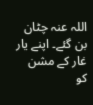اللہ عنہ چٹان بن گئے۔ اپنے یار غار کے مشن کو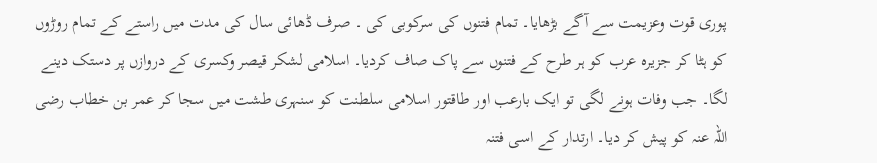پوری قوت وعزیمت سے آگے بڑھایا۔ تمام فتنوں کی سرکوبی کی ۔ صرف ڈھائی سال کی مدت میں راستے کے تمام روڑوں کو ہٹا کر جزیرہ عرب کو ہر طرح کے فتنوں سے پاک صاف کردیا۔ اسلامی لشکر قیصر وکسرى کے دروازں پر دستک دینے لگا۔ جب وفات ہونے لگی تو ایک بارعب اور طاقتور اسلامی سلطنت کو سنہری طشت میں سجا کر عمر بن خطاب رضی اللہ عنہ کو پیش کر دیا۔ ارتدار کے اسی فتنہ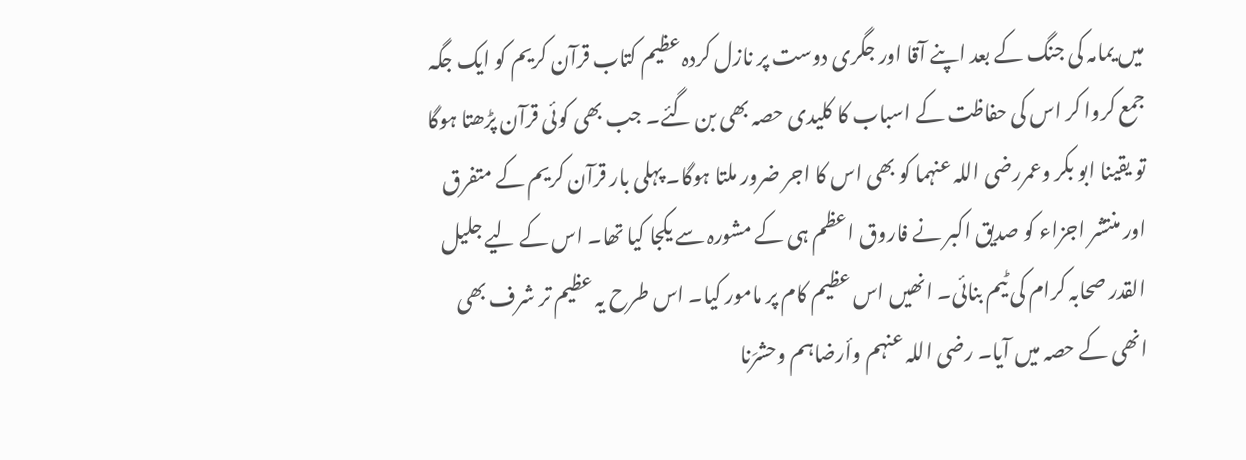میں یمامہ کی جنگ کے بعد اپنے آقا اور جگری دوست پر نازل کردہ عظیم کتاب قرآن کریم کو ایک جگہ جمع کروا کر اس کی حفاظت کے اسباب کا کلیدی حصہ بھی بن گئے۔ جب بھی کوئی قرآن پڑھتا ہوگا تو یقینا ابو بکر وعمررضی اللہ عنہما کو بھی اس کا اجر ضرور ملتا ہوگا۔ پہلی بار قرآن کریم کے متفرق اور منتشر اجزاء کو صدیق اکبر نے فاروق اعظم ہی کے مشورہ سے یکجا کیا تھا۔ اس کے لیے جلیل القدر صحابہ کرام کی ٹیم بنائی۔ انھیں اس عظیم کام پر مامور کیا۔ اس طرح یہ عظیم تر شرف بھی انھی کے حصہ میں آیا۔ رضی اللہ عنہم وأرضاہم وحشرَنا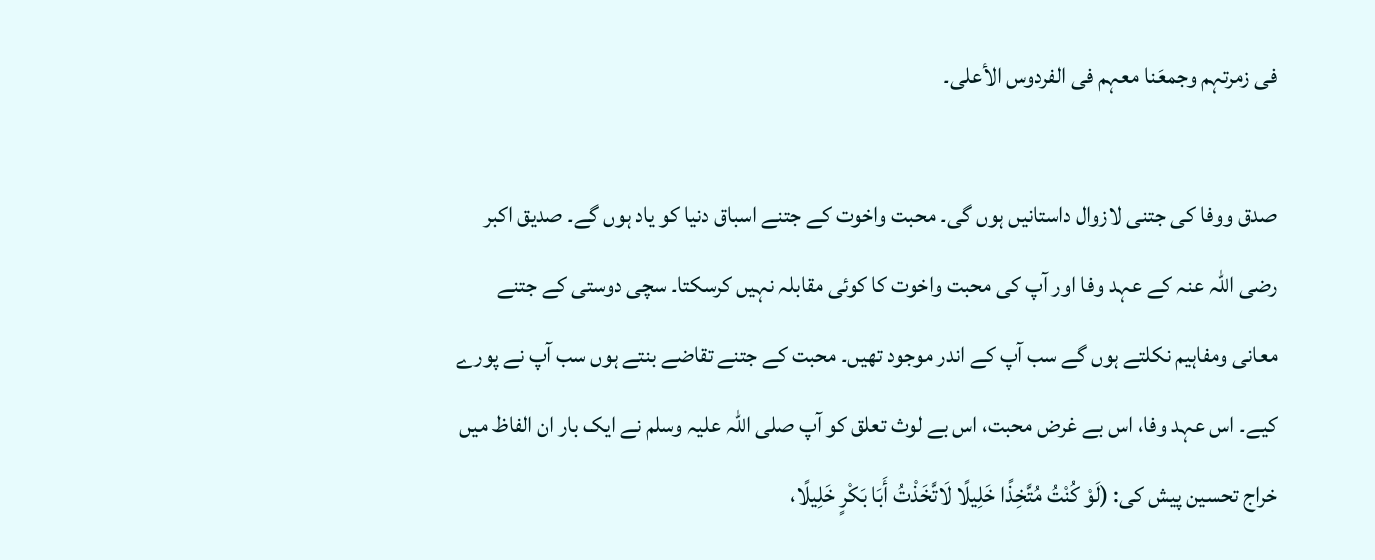فی زمرتہم وجمعَنا معہم فی الفردوس الأعلى۔

صدق ووفا کی جتنی لازوال داستانیں ہوں گی۔ محبت واخوت کے جتنے اسباق دنیا کو یاد ہوں گے۔ صدیق اکبر رضی اللہ عنہ کے عہد وفا اور آپ کی محبت واخوت کا کوئی مقابلہ نہیں کرسکتا۔ سچی دوستی کے جتنے معانی ومفاہیم نکلتے ہوں گے سب آپ کے اندر موجود تھیں۔ محبت کے جتنے تقاضے بنتے ہوں سب آپ نے پورے کیے۔ اس عہد وفا، اس بے غرض محبت، اس بے لوث تعلق کو آپ صلى اللہ علیہ وسلم نے ایک بار ان الفاظ میں خراج تحسین پیش کی: (لَوْ كُنْتُ مُتَّخِذًا خَلِيلًا لَاتَّخَذْتُ أَبَا بَكْرٍ خَلِيلًا،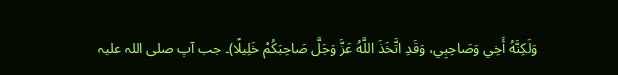وَلَكِنَّهُ أَخِي وَصَاحِبِي، وَقَدِ اتَّخَذَ اللَّهُ عَزَّ وَجَلَّ صَاحِبَكُمْ خَلِيلًا)۔ جب آپ صلى اللہ علیہ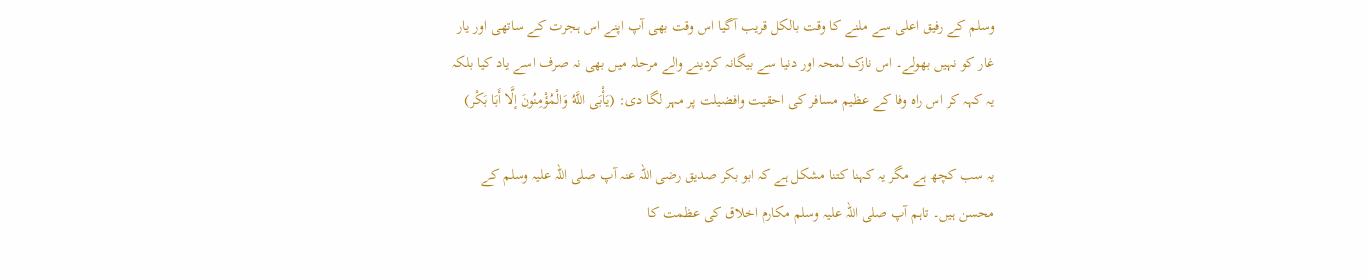وسلم کے رفیق اعلى سے ملنے کا وقت بالکل قریب آگیا اس وقت بھی آپ اپنے اس ہجرت کے ساتھی اور یار غار کو نہیں بھولے۔ اس نازک لمحہ اور دنیا سے بیگانہ کردینے والے مرحلہ میں بھی نہ صرف اسے یاد کیا بلکہ یہ کہہ کر اس راہ وفا کے عظیم مسافر کی احقیت وافضیلت پر مہر لگا دی: (يَأْبَى اللَّهُ وَالْمُؤْمِنُونَ إلَّا أَبَا بَكْر)

یہ سب کچھ ہے مگر یہ کہنا کتنا مشکل ہے کہ ابو بکر صدیق رضی اللہ عنہ آپ صلى اللہ علیہ وسلم کے محسن ہیں۔ تاہم آپ صلى اللہ علیہ وسلم مکارم اخلاق کی عظمت کا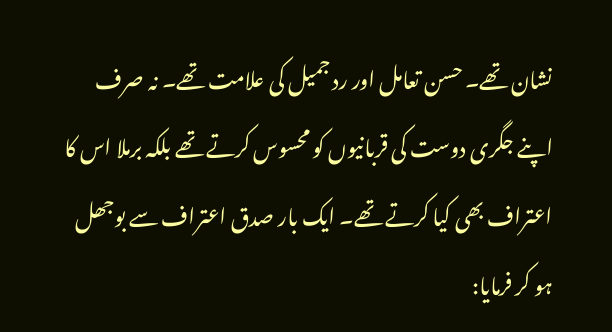نشان تھے۔ حسن تعامل اور رد جمیل کی علامت تھے۔ نہ صرف اپنے جگری دوست کی قربانیوں کو محسوس کرتے تھے بلکہ برملا اس کا اعتراف بھی کیا کرتے تھے۔ ایک بار صدق اعتراف سے بوجھل ہو کر فرمایا: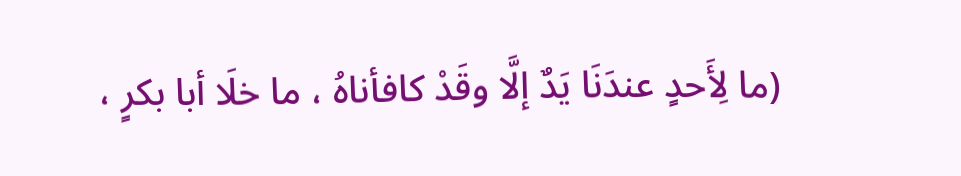(ما لِأَحدٍ عندَنَا يَدٌ إلَّا وقَدْ كافأناهُ ، ما خلَا أبا بكرٍ ،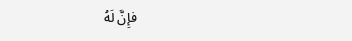فإِنَّ لَهُ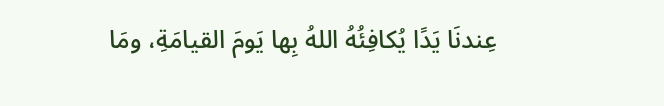عِندنَا يَدًا يُكافِئُهُ اللهُ بِها يَومَ القيامَةِ، ومَا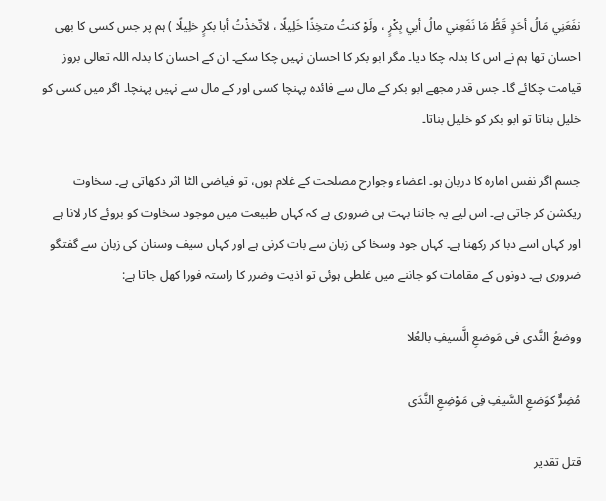نفَعَنِي مَالُ أحَدٍ قَطُّ مَا نَفَعِني مالُ أبي بِكْرٍ ، ولَوْ كنتُ متخِذًا خَلِيلًا ، لاتّخذْتُ أبا بكرٍ خلِيلًا ) ہم پر جس کسی کا بھی احسان تھا ہم نے اس کا بدلہ چکا دیا۔ مگر ابو بکر کا احسان نہیں چکا سکے۔ ان کے احسان کا بدلہ اللہ تعالى بروز قیامت چکائے گا۔ جس قدر مجھے ابو بکر کے مال سے فائدہ پہنچا کسی اور کے مال سے نہیں پہنچا۔ اگر میں کسی کو خلیل بناتا تو ابو بکر کو خلیل بناتا۔

جسم اگر نفس امارہ کا دربان ہو۔ اعضاء وجوارح مصلحت کے غلام ہوں، تو فیاضی الٹا اثر دکھاتی ہے۔ سخاوت ریکشن کر جاتی ہے۔ اس لیے یہ جاننا بہت ہی ضروری ہے کہ کہاں طبیعت میں موجود سخاوت کو بروئے کار لانا ہے اور کہاں اسے دبا کر رکھنا ہے۔ کہاں جود وسخا کی زبان سے بات کرنی ہے اور کہاں سیف وسنان کی زبان سے گفتگو ضروری ہے۔ دونوں کے مقامات کو جاننے میں غلطی ہوئی تو اذیت وضرر کا راستہ فورا کھل جاتا ہے:

ووضعُ النَّدى فی مَوضعِ الَّسیفِ بالعُلا

مُضِرٌّ کوَضعِ السَّیفِ فِی مَوْضِعِ النَّدَى

قتل تقدیر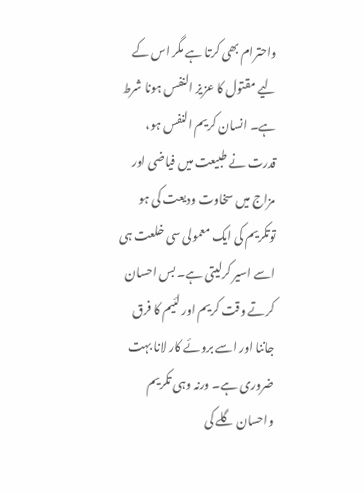واحترام بھی کرتا ہے مگر اس کے لیے مقتول کا عزیز النفس ہونا شرط ہے۔ انسان کریم النفس ہو، قدرت نے طبیعت میں فیاضی اور مزاج میں سخاوت ودیعت کی ہو توتکریم کی ایک معمولی سی خلعت ہی اسے اسیر کرلیتی ہے۔ بس احسان کرتے وقت کریم اور لئیم کا فرق جاننا اور اسے بروئے کار لانا بہت ضروری ہے۔ ورنہ وہی تکریم واحسان گلے کی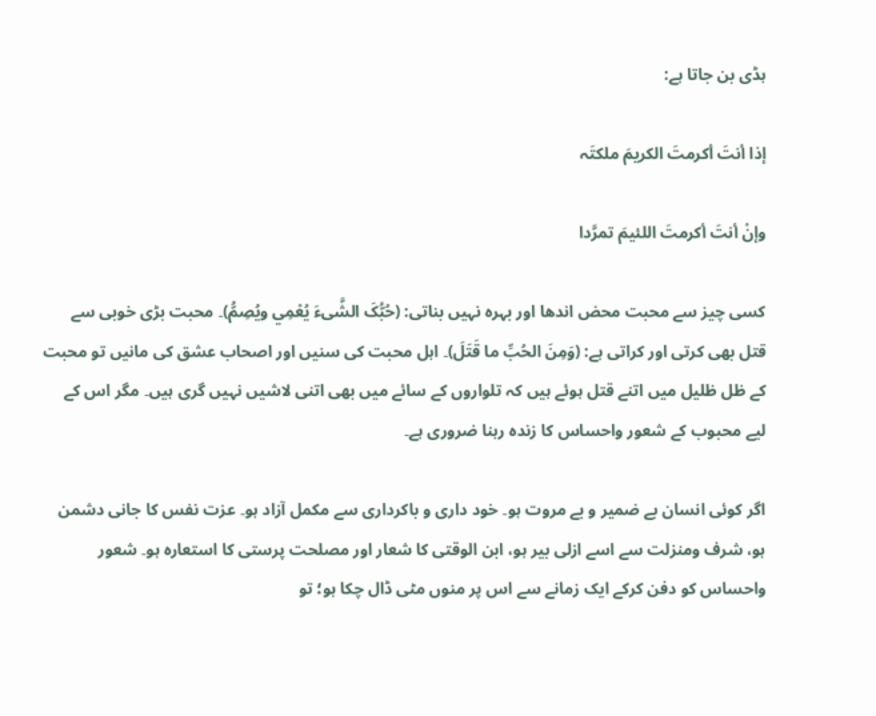ہڈی بن جاتا ہے:

إذا أنتَ أکرمتَ الکریمَ ملکتَہ

وإنْ أنتَ أکرمتَ اللئیمَ تمرَّدا

کسی چیز سے محبت محض اندھا اور بہرہ نہیں بناتی: (حُبُّکَ الشَّیءَ یُعْمِي ویُصِمُّ)۔ محبت بڑی خوبی سے قتل بھی کرتی اور کراتی ہے: (وَمِنَ الحُبِّ ما قَتَلَ)۔ اہل محبت کی سنیں اور اصحاب عشق کی مانیں تو محبت کے ظل ظلیل میں اتنے قتل ہوئے ہیں کہ تلواروں کے سائے میں بھی اتنی لاشیں نہیں گری ہیں۔ مگر اس کے لیے محبوب کے شعور واحساس کا زندہ رہنا ضروری ہے۔

اگر کوئی انسان بے ضمیر و بے مروت ہو۔ خود داری و باکرداری سے مکمل آزاد ہو۔ عزت نفس کا جانی دشمن ہو، شرف ومنزلت سے اسے ازلی بیر ہو، ابن الوقتی کا شعار اور مصلحت پرستی کا استعارہ ہو۔ شعور واحساس کو دفن کرکے ایک زمانے سے اس پر منوں مٹی ڈال چکا ہو؛ تو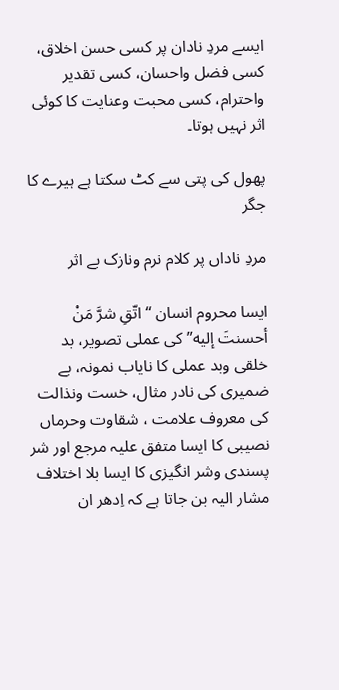ایسے مردِ نادان پر کسی حسن اخلاق، کسی فضل واحسان، کسی تقدیر واحترام، کسی محبت وعنایت کا کوئی اثر نہیں ہوتا۔

پھول کی پتی سے کٹ سکتا ہے ہیرے کا جگر

مردِ ناداں پر کلام نرم ونازک بے اثر

ایسا محروم انسان “اتّقِ شرَّ مَنْ أحسنتَ إليه” کی عملی تصویر، بد خلقی وبد عملی کا نایاب نمونہ، بے ضمیری کی نادر مثال، خست ونذالت کی معروف علامت ، شقاوت وحرماں نصیبی کا ایسا متفق علیہ مرجع اور شر پسندی وشر انگیزی کا ایسا بلا اختلاف مشار الیہ بن جاتا ہے کہ اِدھر ان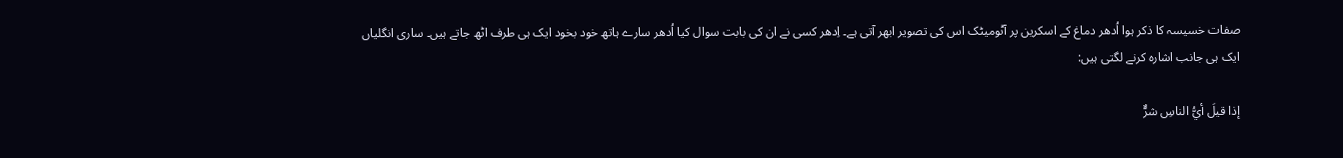صفات خسیسہ کا ذکر ہوا اُدھر دماغ کے اسکرین پر آٹومیٹک اس کی تصویر ابھر آتی ہے۔ اِدھر کسی نے ان کی بابت سوال کیا اُدھر سارے ہاتھ خود بخود ایک ہی طرف اٹھ جاتے ہیں۔ ساری انگلیاں ایک ہی جانب اشارہ کرنے لگتی ہیں:

إذا قيلَ أيُّ الناسِ شرٌّ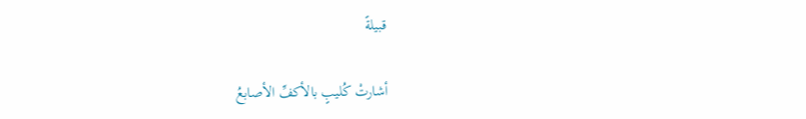قبيلةً

أشارتْ كُليبٍ بالأكفِّ الأصابعُ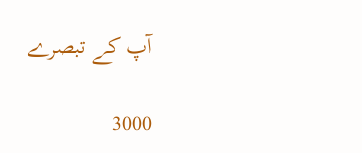آپ کے تبصرے

3000